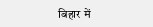बिहार में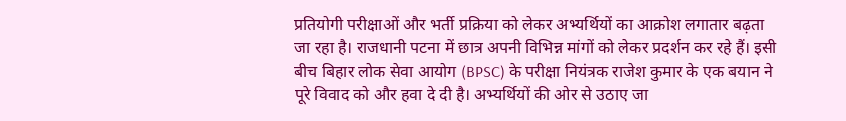प्रतियोगी परीक्षाओं और भर्ती प्रक्रिया को लेकर अभ्यर्थियों का आक्रोश लगातार बढ़ता जा रहा है। राजधानी पटना में छात्र अपनी विभिन्न मांगों को लेकर प्रदर्शन कर रहे हैं। इसी बीच बिहार लोक सेवा आयोग (BPSC) के परीक्षा नियंत्रक राजेश कुमार के एक बयान ने पूरे विवाद को और हवा दे दी है। अभ्यर्थियों की ओर से उठाए जा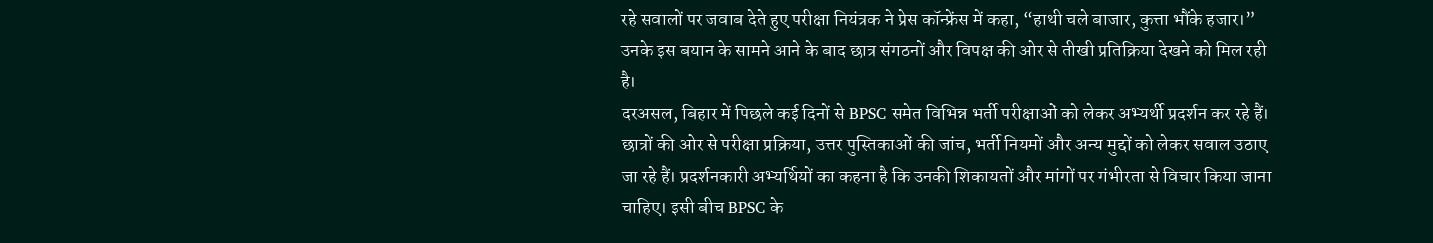रहे सवालों पर जवाब देते हुए परीक्षा नियंत्रक ने प्रेस कॉन्फ्रेंस में कहा, “हाथी चले बाजार, कुत्ता भौंके हजार।” उनके इस बयान के सामने आने के बाद छात्र संगठनों और विपक्ष की ओर से तीखी प्रतिक्रिया देखने को मिल रही है।
दरअसल, बिहार में पिछले कई दिनों से BPSC समेत विभिन्न भर्ती परीक्षाओं को लेकर अभ्यर्थी प्रदर्शन कर रहे हैं। छात्रों की ओर से परीक्षा प्रक्रिया, उत्तर पुस्तिकाओं की जांच, भर्ती नियमों और अन्य मुद्दों को लेकर सवाल उठाए जा रहे हैं। प्रदर्शनकारी अभ्यर्थियों का कहना है कि उनकी शिकायतों और मांगों पर गंभीरता से विचार किया जाना चाहिए। इसी बीच BPSC के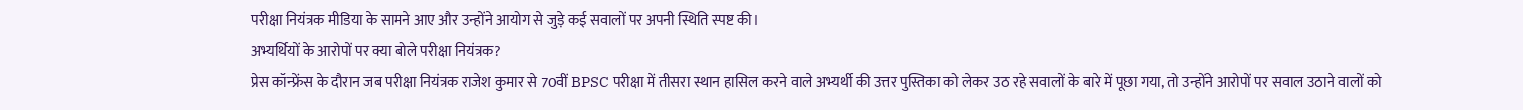परीक्षा नियंत्रक मीडिया के सामने आए और उन्होंने आयोग से जुड़े कई सवालों पर अपनी स्थिति स्पष्ट की।
अभ्यर्थियों के आरोपों पर क्या बोले परीक्षा नियंत्रक?
प्रेस कॉन्फ्रेंस के दौरान जब परीक्षा नियंत्रक राजेश कुमार से 70वीं BPSC परीक्षा में तीसरा स्थान हासिल करने वाले अभ्यर्थी की उत्तर पुस्तिका को लेकर उठ रहे सवालों के बारे में पूछा गया, तो उन्होंने आरोपों पर सवाल उठाने वालों को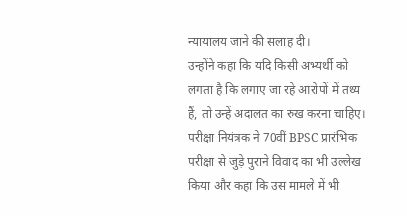न्यायालय जाने की सलाह दी।
उन्होंने कहा कि यदि किसी अभ्यर्थी को लगता है कि लगाए जा रहे आरोपों में तथ्य हैं, तो उन्हें अदालत का रुख करना चाहिए। परीक्षा नियंत्रक ने 70वीं BPSC प्रारंभिक परीक्षा से जुड़े पुराने विवाद का भी उल्लेख किया और कहा कि उस मामले में भी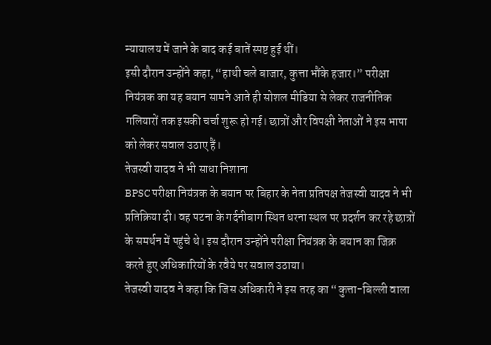न्यायालय में जाने के बाद कई बातें स्पष्ट हुई थीं।
इसी दौरान उन्होंने कहा, “हाथी चले बाजार, कुत्ता भौंके हजार।” परीक्षा नियंत्रक का यह बयान सामने आते ही सोशल मीडिया से लेकर राजनीतिक गलियारों तक इसकी चर्चा शुरू हो गई। छात्रों और विपक्षी नेताओं ने इस भाषा को लेकर सवाल उठाए हैं।
तेजस्वी यादव ने भी साधा निशाना
BPSC परीक्षा नियंत्रक के बयान पर बिहार के नेता प्रतिपक्ष तेजस्वी यादव ने भी प्रतिक्रिया दी। वह पटना के गर्दनीबाग स्थित धरना स्थल पर प्रदर्शन कर रहे छात्रों के समर्थन में पहुंचे थे। इस दौरान उन्होंने परीक्षा नियंत्रक के बयान का जिक्र करते हुए अधिकारियों के रवैये पर सवाल उठाया।
तेजस्वी यादव ने कहा कि जिस अधिकारी ने इस तरह का “कुत्ता-बिल्ली वाला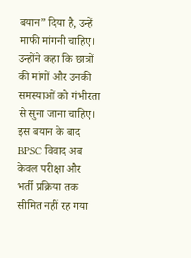बयान” दिया है, उन्हें माफी मांगनी चाहिए। उन्होंने कहा कि छात्रों की मांगों और उनकी समस्याओं को गंभीरता से सुना जाना चाहिए। इस बयान के बाद BPSC विवाद अब केवल परीक्षा और भर्ती प्रक्रिया तक सीमित नहीं रह गया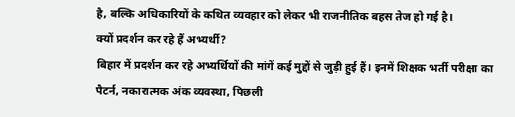है, बल्कि अधिकारियों के कथित व्यवहार को लेकर भी राजनीतिक बहस तेज हो गई है।
क्यों प्रदर्शन कर रहे हैं अभ्यर्थी?
बिहार में प्रदर्शन कर रहे अभ्यर्थियों की मांगें कई मुद्दों से जुड़ी हुई हैं। इनमें शिक्षक भर्ती परीक्षा का पैटर्न, नकारात्मक अंक व्यवस्था, पिछली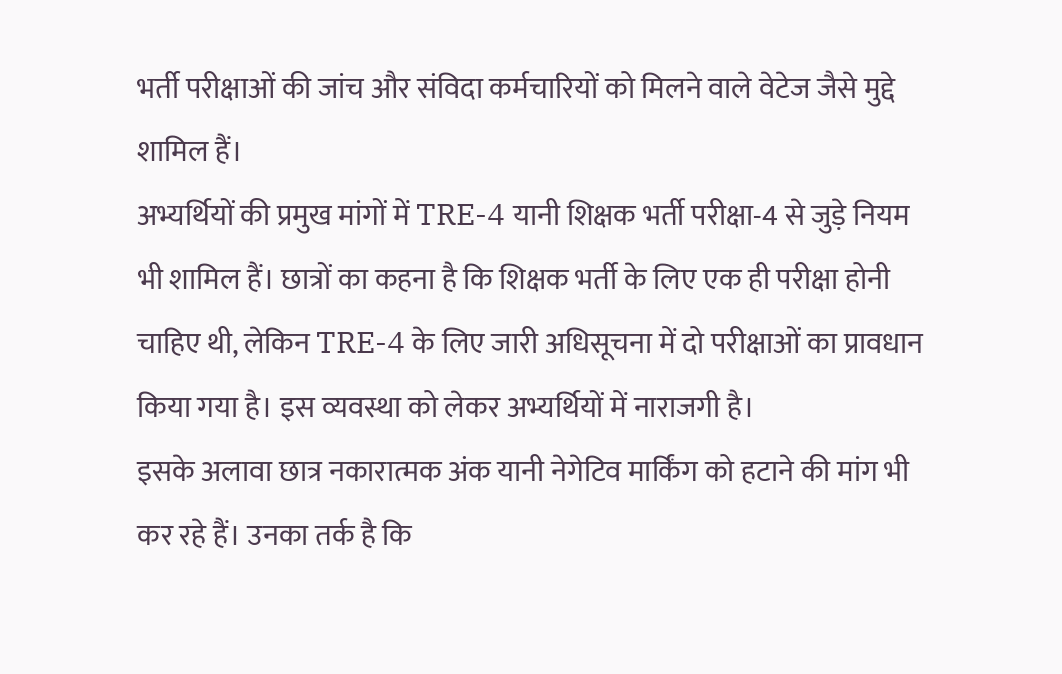भर्ती परीक्षाओं की जांच और संविदा कर्मचारियों को मिलने वाले वेटेज जैसे मुद्दे शामिल हैं।
अभ्यर्थियों की प्रमुख मांगों में TRE-4 यानी शिक्षक भर्ती परीक्षा-4 से जुड़े नियम भी शामिल हैं। छात्रों का कहना है कि शिक्षक भर्ती के लिए एक ही परीक्षा होनी चाहिए थी, लेकिन TRE-4 के लिए जारी अधिसूचना में दो परीक्षाओं का प्रावधान किया गया है। इस व्यवस्था को लेकर अभ्यर्थियों में नाराजगी है।
इसके अलावा छात्र नकारात्मक अंक यानी नेगेटिव मार्किंग को हटाने की मांग भी कर रहे हैं। उनका तर्क है कि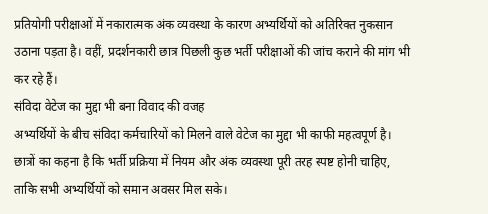प्रतियोगी परीक्षाओं में नकारात्मक अंक व्यवस्था के कारण अभ्यर्थियों को अतिरिक्त नुकसान उठाना पड़ता है। वहीं, प्रदर्शनकारी छात्र पिछली कुछ भर्ती परीक्षाओं की जांच कराने की मांग भी कर रहे हैं।
संविदा वेटेज का मुद्दा भी बना विवाद की वजह
अभ्यर्थियों के बीच संविदा कर्मचारियों को मिलने वाले वेटेज का मुद्दा भी काफी महत्वपूर्ण है। छात्रों का कहना है कि भर्ती प्रक्रिया में नियम और अंक व्यवस्था पूरी तरह स्पष्ट होनी चाहिए, ताकि सभी अभ्यर्थियों को समान अवसर मिल सके।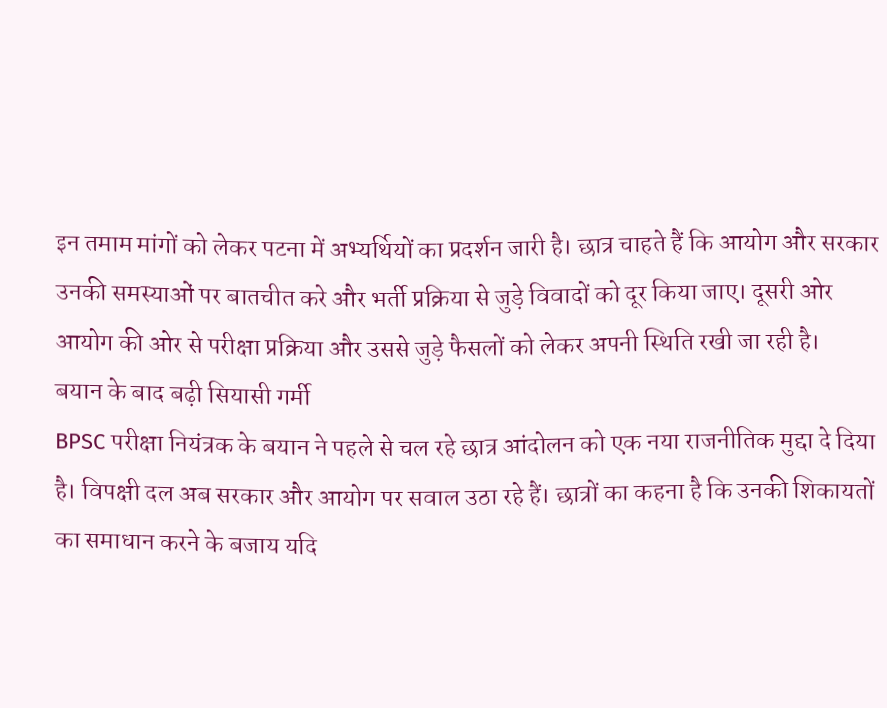इन तमाम मांगों को लेकर पटना में अभ्यर्थियों का प्रदर्शन जारी है। छात्र चाहते हैं कि आयोग और सरकार उनकी समस्याओं पर बातचीत करे और भर्ती प्रक्रिया से जुड़े विवादों को दूर किया जाए। दूसरी ओर आयोग की ओर से परीक्षा प्रक्रिया और उससे जुड़े फैसलों को लेकर अपनी स्थिति रखी जा रही है।
बयान के बाद बढ़ी सियासी गर्मी
BPSC परीक्षा नियंत्रक के बयान ने पहले से चल रहे छात्र आंदोलन को एक नया राजनीतिक मुद्दा दे दिया है। विपक्षी दल अब सरकार और आयोग पर सवाल उठा रहे हैं। छात्रों का कहना है कि उनकी शिकायतों का समाधान करने के बजाय यदि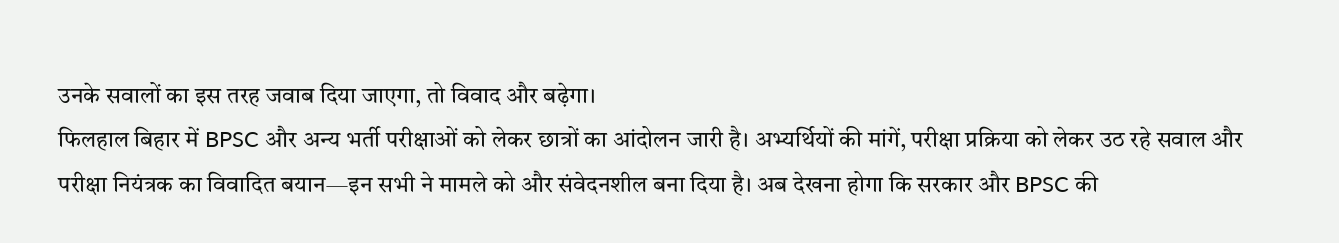उनके सवालों का इस तरह जवाब दिया जाएगा, तो विवाद और बढ़ेगा।
फिलहाल बिहार में BPSC और अन्य भर्ती परीक्षाओं को लेकर छात्रों का आंदोलन जारी है। अभ्यर्थियों की मांगें, परीक्षा प्रक्रिया को लेकर उठ रहे सवाल और परीक्षा नियंत्रक का विवादित बयान—इन सभी ने मामले को और संवेदनशील बना दिया है। अब देखना होगा कि सरकार और BPSC की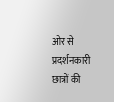ओर से प्रदर्शनकारी छात्रों की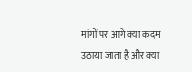मांगों पर आगे क्या कदम उठाया जाता है और क्या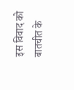इस विवाद को बातचीत के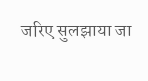जरिए सुलझाया जा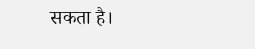सकता है।